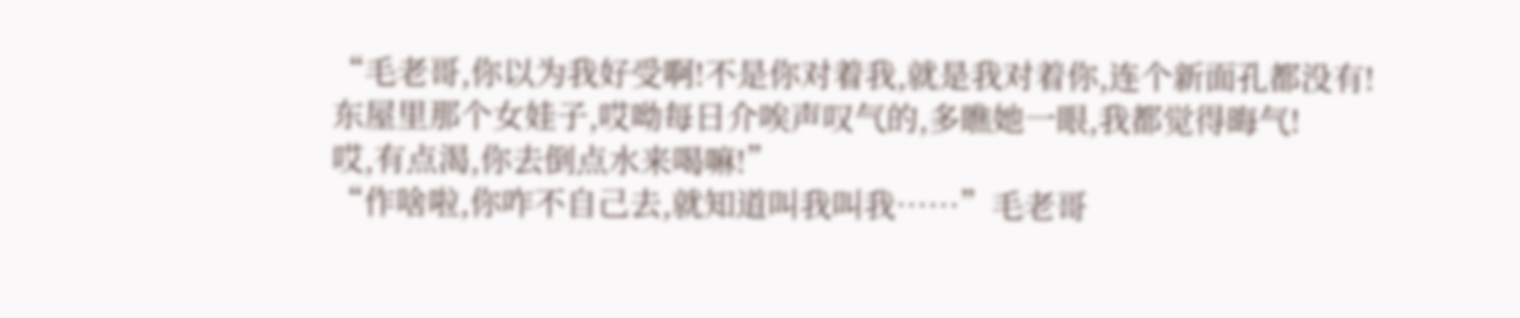“毛老哥,你以为我好受啊!不是你对着我,就是我对着你,连个新面孔都没有!
东屋里那个女娃子,哎呦每日介唉声叹气的,多瞧她一眼,我都觉得晦气!
哎,有点渴,你去倒点水来喝嘛!”
“作啥啦,你咋不自己去,就知道叫我叫我……”毛老哥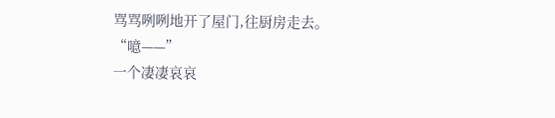骂骂咧咧地开了屋门,往厨房走去。
“噫——”
一个凄凄哀哀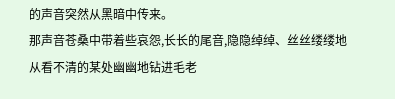的声音突然从黑暗中传来。
那声音苍桑中带着些哀怨,长长的尾音,隐隐绰绰、丝丝缕缕地从看不清的某处幽幽地钻进毛老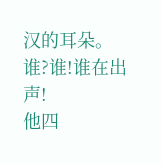汉的耳朵。
谁?谁!谁在出声!
他四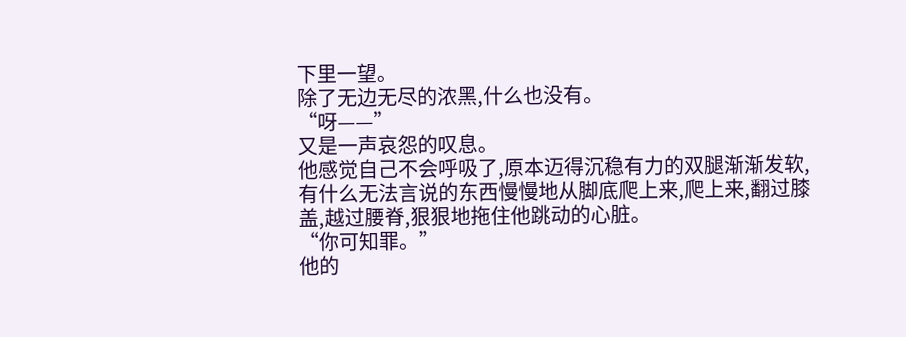下里一望。
除了无边无尽的浓黑,什么也没有。
“呀——”
又是一声哀怨的叹息。
他感觉自己不会呼吸了,原本迈得沉稳有力的双腿渐渐发软,有什么无法言说的东西慢慢地从脚底爬上来,爬上来,翻过膝盖,越过腰脊,狠狠地拖住他跳动的心脏。
“你可知罪。”
他的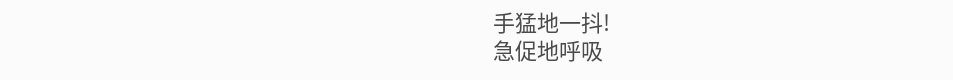手猛地一抖!
急促地呼吸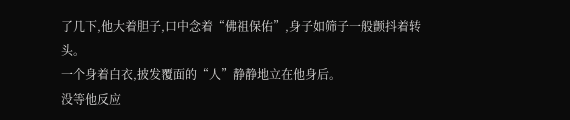了几下,他大着胆子,口中念着“佛祖保佑”,身子如筛子一般颤抖着转头。
一个身着白衣,披发覆面的“人”静静地立在他身后。
没等他反应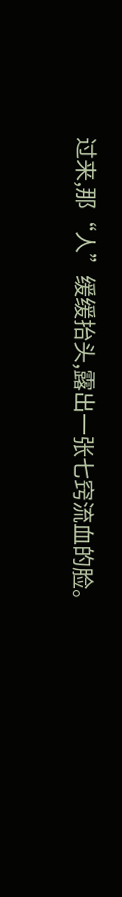过来,那“人”缓缓抬头,露出一张七窍流血的脸。